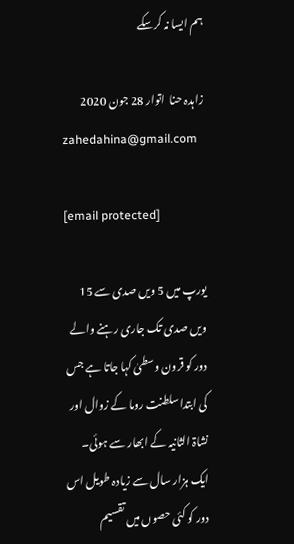ہم ایسا نہ کرسکے

زاہدہ حنا  اتوار 28 جون 2020
zahedahina@gmail.com

[email protected]

یورپ میں 5 ویں صدی سے 15 ویں صدی تک جاری رہنے والے دور کو قرون وسطیٰ کہا جاتا ہے جس کی ابتدا سلطنت روما کے زوال اور نشاۃ الثانیہ کے ابھار سے ہوئی۔ ایک ہزار سال سے زیادہ طویل اس دور کو کئی حصوں میں تقسیم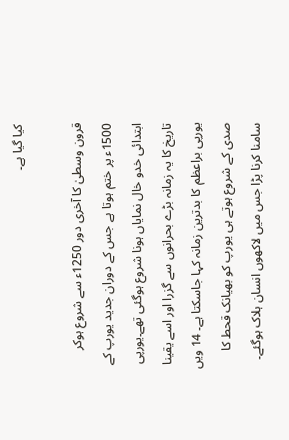کیا گیا ہے۔

قرون وسطیٰ کا آخری دور 1250ء سے شروع ہوکر 1500ء پر ختم ہوتا ہے جس کے دوران جدید یورپ کے ابتدائی خدو خال نمایاں ہونا شروع ہوگئی تھے۔یورپی تاریخ کا یہ زمانہ بڑے بحرانوں سے گزرا اور اسے یقینا یورپی براعظم کا بدترین زمانہ کہا جاسکتا ہے۔ 14 ویں صدی کے شروع ہوتے ہی یورپ کو بھیانک قحط کا سامنا کرنا پڑا جس میں لاکھوں انسان ہلاک ہوگئے۔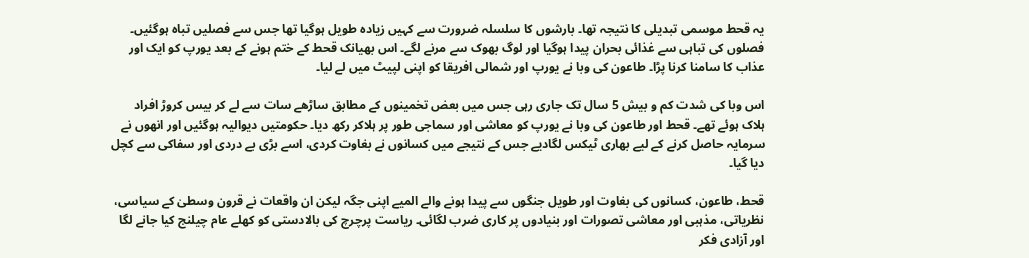یہ قحط موسمی تبدیلی کا نتیجہ تھا۔ بارشوں کا سلسلہ ضرورت سے کہیں زیادہ طویل ہوگیا تھا جس سے فصلیں تباہ ہوگئیں۔ فصلوں کی تباہی سے غذائی بحران پیدا ہوگیا اور لوگ بھوک سے مرنے لگے۔ اس بھیانک قحط کے ختم ہونے کے بعد یورپ کو ایک اور عذاب کا سامنا کرنا پڑا۔ طاعون کی وبا نے یورپ اور شمالی افریقا کو اپنی لپیٹ میں لے لیا۔

اس وبا کی شدت کم و بیش 5 سال تک جاری رہی جس میں بعض تخمینوں کے مطابق ساڑھے سات سے لے کر بیس کروڑ افراد ہلاک ہوئے تھے۔ قحط اور طاعون کی وبا نے یورپ کو معاشی اور سماجی طور پر ہلاکر رکھ دیا۔ حکومتیں دیوالیہ ہوگئیں اور انھوں نے سرمایہ حاصل کرنے کے لیے بھاری ٹیکس لگادیے جس کے نتیجے میں کسانوں نے بغاوت کردی، اسے بڑی بے دردی اور سفاکی سے کچل دیا گیا۔

قحط، طاعون، کسانوں کی بغاوت اور طویل جنگوں سے پیدا ہونے والے المیے اپنی جگہ لیکن ان واقعات نے قرون وسطیٰ کے سیاسی، نظریاتی، مذہبی اور معاشی تصورات اور بنیادوں پر کاری ضرب لگائی۔ ریاست پرچرچ کی بالادستی کو کھلے عام چیلنج کیا جانے لگا اور آزادی فکر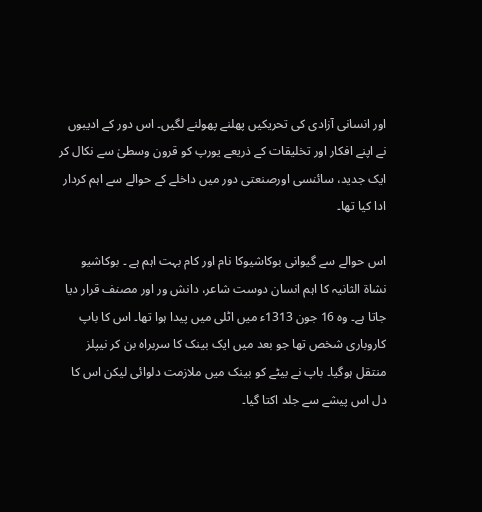اور انسانی آزادی کی تحریکیں پھلنے پھولنے لگیں۔ اس دور کے ادیبوں نے اپنے افکار اور تخلیقات کے ذریعے یورپ کو قرون وسطیٰ سے نکال کر ایک جدید، سائنسی اورصنعتی دور میں داخلے کے حوالے سے اہم کردار ادا کیا تھا۔

اس حوالے سے گیوانی بوکاشیوکا نام اور کام بہت اہم ہے ۔ بوکاشیو نشاۃ الثانیہ کا اہم انسان دوست شاعر، دانش ور اور مصنف قرار دیا جاتا ہے۔ وہ 16 جون 1313ء میں اٹلی میں پیدا ہوا تھا۔ اس کا باپ کاروباری شخص تھا جو بعد میں ایک بینک کا سربراہ بن کر نیپلز منتقل ہوگیا۔ باپ نے بیٹے کو بینک میں ملازمت دلوائی لیکن اس کا دل اس پیشے سے جلد اکتا گیا۔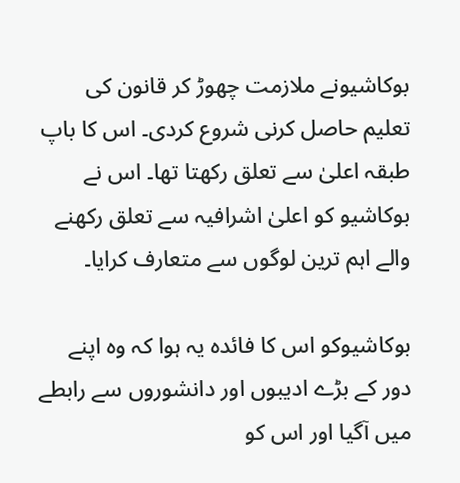بوکاشیونے ملازمت چھوڑ کر قانون کی تعلیم حاصل کرنی شروع کردی۔ اس کا باپ طبقہ اعلیٰ سے تعلق رکھتا تھا۔ اس نے بوکاشیو کو اعلیٰ اشرافیہ سے تعلق رکھنے والے اہم ترین لوگوں سے متعارف کرایا۔

بوکاشیوکو اس کا فائدہ یہ ہوا کہ وہ اپنے دور کے بڑے ادیبوں اور دانشوروں سے رابطے میں آگیا اور اس کو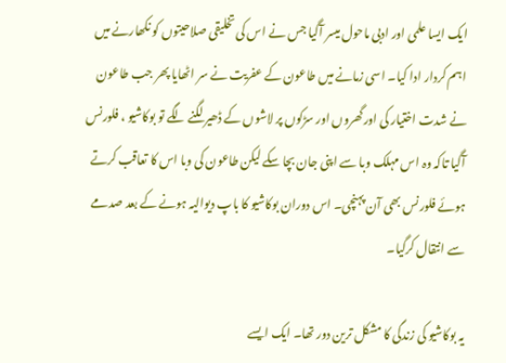ایک ایسا علمی اور ادبی ماحول میسر آگیا جس نے اس کی تخلیقی صلاحیتوں کو نکھارنے میں اہم کردار ادا کیا۔ اسی زمانے میں طاعون کے عفریت نے سر اٹھایا پھر جب طاعون نے شدت اختیار کی اورگھروں اور سڑکوں پر لاشوں کے ڈھیر لگنے لگے تو بوکاشیو ، فلورنس آگیا تاکہ وہ اس مہلک وبا سے اپنی جان بچا سکے لیکن طاعون کی وبا اس کا تعاقب کرتے ہوئے فلورنس بھی آن پہنچی۔ اس دوران بوکاشیو کا باپ دیوالیہ ہونے کے بعد صدمے سے انتقال کرگیا۔

یہ بوکاشیو کی زندگی کا مشکل ترین دور تھا۔ ایک ایسے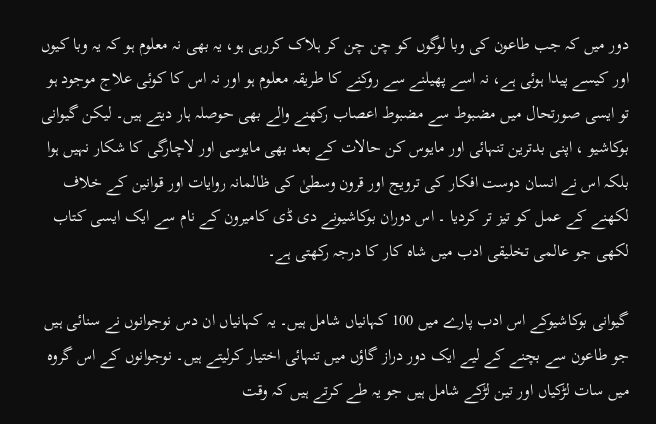دور میں کہ جب طاعون کی وبا لوگوں کو چن چن کر ہلاک کررہی ہو، یہ بھی نہ معلوم ہو کہ یہ وبا کیوں اور کیسے پیدا ہوئی ہے، نہ اسے پھیلنے سے روکنے کا طریقہ معلوم ہو اور نہ اس کا کوئی علاج موجود ہو تو ایسی صورتحال میں مضبوط سے مضبوط اعصاب رکھنے والے بھی حوصلہ ہار دیتے ہیں۔ لیکن گیوانی بوکاشیو ، اپنی بدترین تنہائی اور مایوس کن حالات کے بعد بھی مایوسی اور لاچارگی کا شکار نہیں ہوا بلکہ اس نے انسان دوست افکار کی ترویج اور قرون وسطیٰ کی ظالمانہ روایات اور قوانین کے خلاف لکھنے کے عمل کو تیز تر کردیا ۔ اس دوران بوکاشیونے دی ڈی کامیرون کے نام سے ایک ایسی کتاب لکھی جو عالمی تخلیقی ادب میں شاہ کار کا درجہ رکھتی ہے۔

گیوانی بوکاشیوکے اس ادب پارے میں 100 کہانیاں شامل ہیں۔ یہ کہانیاں ان دس نوجوانوں نے سنائی ہیں جو طاعون سے بچنے کے لیے ایک دور دراز گاؤں میں تنہائی اختیار کرلیتے ہیں۔ نوجوانوں کے اس گروہ میں سات لڑکیاں اور تین لڑکے شامل ہیں جو یہ طے کرتے ہیں کہ وقت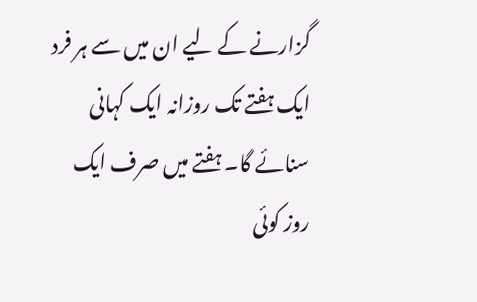گزارنے کے لیے ان میں سے ہر فرد ایک ہفتے تک روزانہ ایک کہانی سنائے گا۔ ہفتے میں صرف ایک روز کوئی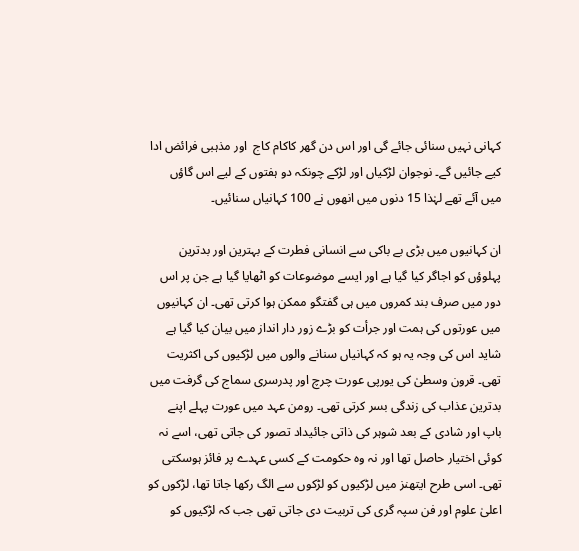کہانی نہیں سنائی جائے گی اور اس دن گھر کاکام کاج  اور مذہبی فرائض ادا کیے جائیں گے۔ نوجوان لڑکیاں اور لڑکے چونکہ دو ہفتوں کے لیے اس گاؤں میں آئے تھے لہٰذا 15 دنوں میں انھوں نے 100 کہانیاں سنائیں۔

ان کہانیوں میں بڑی بے باکی سے انسانی فطرت کے بہترین اور بدترین پہلوؤں کو اجاگر کیا گیا ہے اور ایسے موضوعات کو اٹھایا گیا ہے جن پر اس دور میں صرف بند کمروں میں ہی گفتگو ممکن ہوا کرتی تھی۔ ان کہانیوں میں عورتوں کی ہمت اور جرأت کو بڑے زور دار انداز میں بیان کیا گیا ہے شاید اس کی وجہ یہ ہو کہ کہانیاں سنانے والوں میں لڑکیوں کی اکثریت تھی۔ قرون وسطیٰ کی یورپی عورت چرچ اور پدرسری سماج کی گرفت میں بدترین عذاب کی زندگی بسر کرتی تھی۔ رومن عہد میں عورت پہلے اپنے باپ اور شادی کے بعد شوہر کی ذاتی جائیداد تصور کی جاتی تھی، اسے نہ کوئی اختیار حاصل تھا اور نہ وہ حکومت کے کسی عہدے پر فائز ہوسکتی تھی۔ اسی طرح ایتھنز میں لڑکیوں کو لڑکوں سے الگ رکھا جاتا تھا، لڑکوں کو اعلیٰ علوم اور فن سپہ گری کی تربیت دی جاتی تھی جب کہ لڑکیوں کو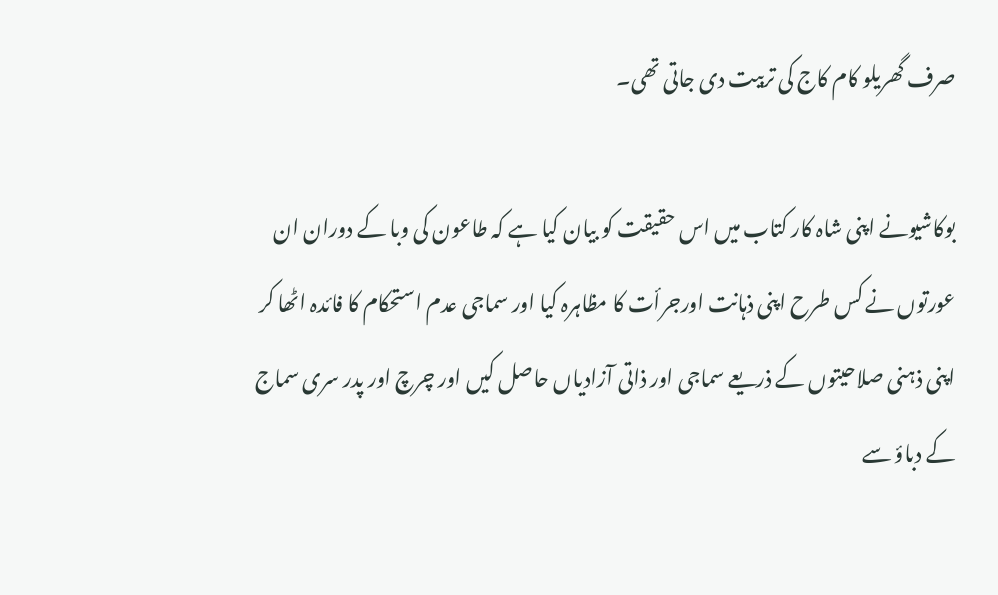صرف گھریلو کام کاج کی تربیت دی جاتی تھی۔

بوکاشیونے اپنی شاہ کار کتاب میں اس حقیقت کو بیان کیا ہے کہ طاعون کی وبا کے دوران ان عورتوں نے کس طرح اپنی ذہانت اورجرأت کا مظاہرہ کیا اور سماجی عدم استحکام کا فائدہ اٹھا کر اپنی ذہنی صلاحیتوں کے ذریعے سماجی اور ذاتی آزادیاں حاصل کیں اور چرچ اور پدر سری سماج کے دباؤ سے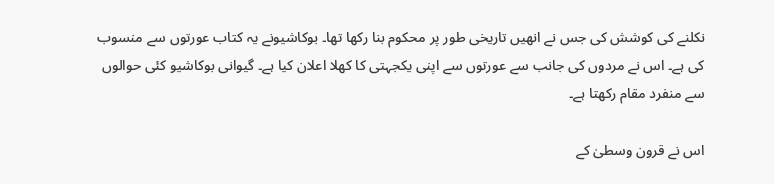نکلنے کی کوشش کی جس نے انھیں تاریخی طور پر محکوم بنا رکھا تھا۔ بوکاشیونے یہ کتاب عورتوں سے منسوب کی ہے۔ اس نے مردوں کی جانب سے عورتوں سے اپنی یکجہتی کا کھلا اعلان کیا ہے۔ گیوانی بوکاشیو کئی حوالوں سے منفرد مقام رکھتا ہے۔

اس نے قرون وسطیٰ کے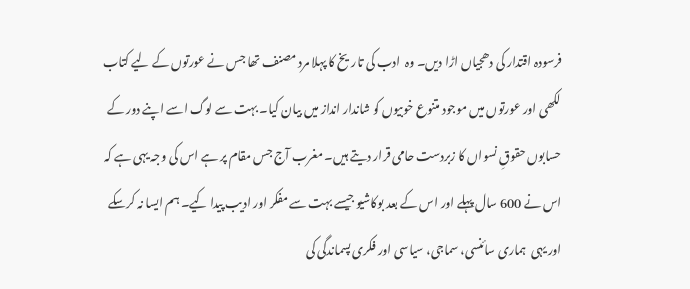فرسودہ اقتدار کی دھجیاں اڑا دیں۔ وہ  ادب کی تاریخ کا پہلا مرد مصنف تھا جس نے عورتوں کے لیے کتاب لکھی اور عورتوں میں موجود متنوع خوبیوں کو شاندار انداز میں بیان کیا۔ بہت سے لوگ اسے اپنے دور کے حسابوں حقوقِ نسواں کا زبردست حامی قرار دیتے ہیں۔ مغرب آج جس مقام پر ہے اس کی وجہ یہی ہے کہ اس نے 600 سال پہلے اور اس کے بعد بوکاشیو جیسے بہت سے مفکر اور ادیب پیدا کیے۔ ہم ایسا نہ کرسکے  اور یہی  ہماری سائنسی، سماجی، سیاسی اور فکری پسماندگی کی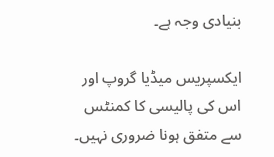بنیادی وجہ ہے۔

ایکسپریس میڈیا گروپ اور اس کی پالیسی کا کمنٹس سے متفق ہونا ضروری نہیں۔